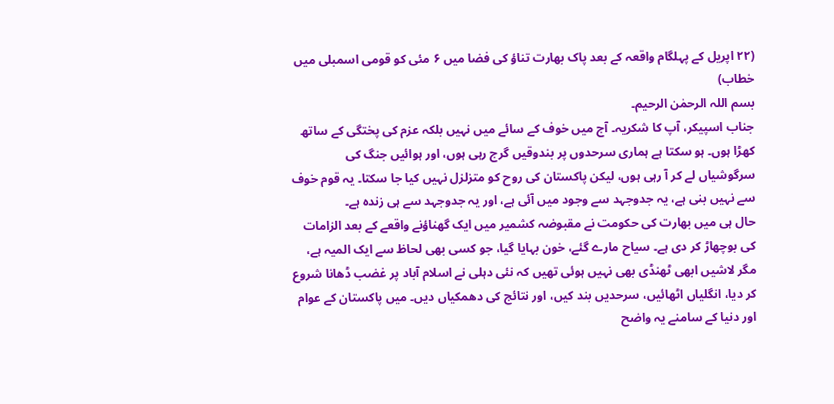(۲۲ اپریل کے پہلگام واقعہ کے بعد پاک بھارت تناؤ کی فضا میں ۶ مئی کو قومی اسمبلی میں خطاب)
بسم اللہ الرحمٰن الرحیم۔
جناب اسپیکر، آپ کا شکریہ۔ آج میں خوف کے سائے میں نہیں بلکہ عزم کی پختگی کے ساتھ کھڑا ہوں۔ ہو سکتا ہے ہماری سرحدوں پر بندوقیں گرج رہی ہوں، اور ہوائیں جنگ کی سرگوشیاں لے کر آ رہی ہوں، لیکن پاکستان کی روح کو متزلزل نہیں کیا جا سکتا۔ یہ قوم خوف سے نہیں بنی ہے، یہ جدوجہد سے وجود میں آئی ہے، اور یہ جدوجہد سے ہی زندہ ہے۔
حال ہی میں بھارت کی حکومت نے مقبوضہ کشمیر میں ایک گھناؤنے واقعے کے بعد الزامات کی بوچھاڑ کر دی ہے۔ سیاح مارے گئے، خون بہایا گیا، جو کسی بھی لحاظ سے ایک المیہ ہے، مگر لاشیں ابھی ٹھنڈی بھی نہیں ہوئی تھیں کہ نئی دہلی نے اسلام آباد پر غضب ڈھانا شروع کر دیا، انگلیاں اٹھائیں، سرحدیں بند کیں، اور نتائج کی دھمکیاں دیں۔ میں پاکستان کے عوام اور دنیا کے سامنے یہ واضح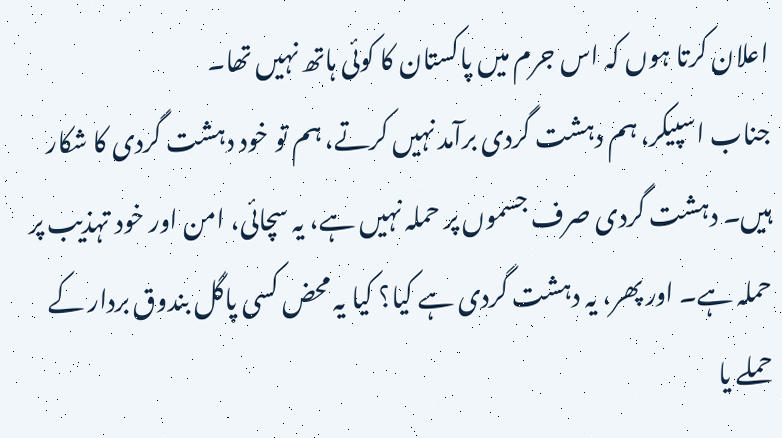اعلان کرتا ہوں کہ اس جرم میں پاکستان کا کوئی ہاتھ نہیں تھا۔
جناب اسپیکر، ہم دہشت گردی برآمد نہیں کرتے، ہم تو خود دہشت گردی کا شکار ہیں۔ دہشت گردی صرف جسموں پر حملہ نہیں ہے، یہ سچائی، امن اور خود تہذیب پر حملہ ہے۔ اور پھر، یہ دہشت گردی ہے کیا؟ کیا یہ محض کسی پاگل بندوق بردار کے حملے یا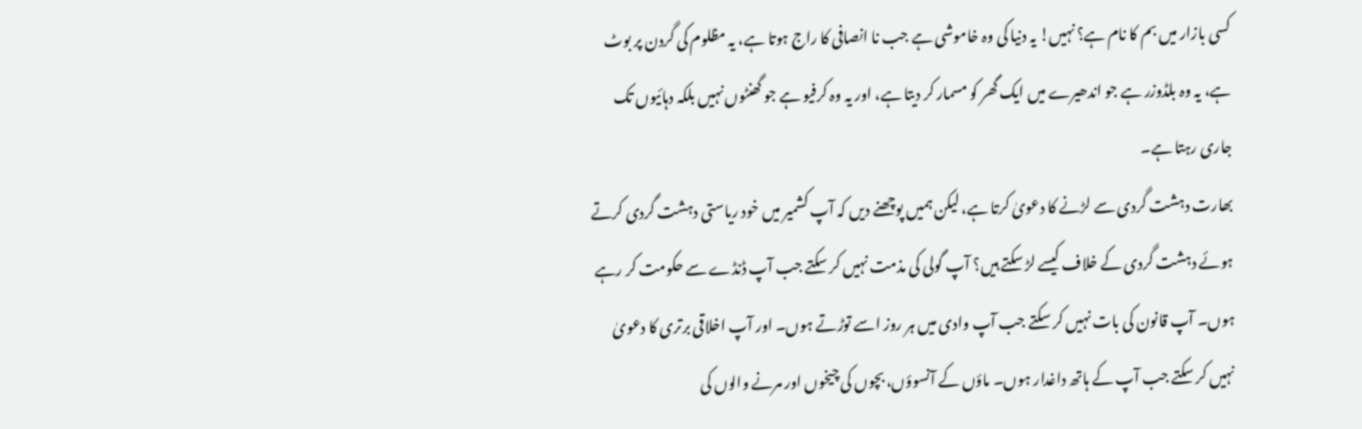کسی بازار میں بم کا نام ہے؟ نہیں! یہ دنیا کی وہ خاموشی ہے جب نا انصافی کا راج ہوتا ہے، یہ مظلوم کی گردن پر بوٹ ہے، یہ وہ بلڈوزر ہے جو اندھیرے میں ایک گھر کو مسمار کر دیتا ہے، اور یہ وہ کرفیو ہے جو گھنٹوں نہیں بلکہ دہائیوں تک جاری رہتا ہے۔
بھارت دہشت گردی سے لڑنے کا دعویٰ کرتا ہے، لیکن ہمیں پوچھنے دیں کہ آپ کشمیر میں خود ریاستی دہشت گردی کرتے ہوئے دہشت گردی کے خلاف کیسے لڑ سکتے ہیں؟ آپ گولی کی مذمت نہیں کر سکتے جب آپ ڈنڈے سے حکومت کر رہے ہوں۔ آپ قانون کی بات نہیں کر سکتے جب آپ وادی میں ہر روز اسے توڑتے ہوں۔ اور آپ اخلاقی برتری کا دعویٰ نہیں کر سکتے جب آپ کے ہاتھ داغدار ہوں۔ ماؤں کے آنسوؤں، بچوں کی چیخوں اور مرنے والوں کی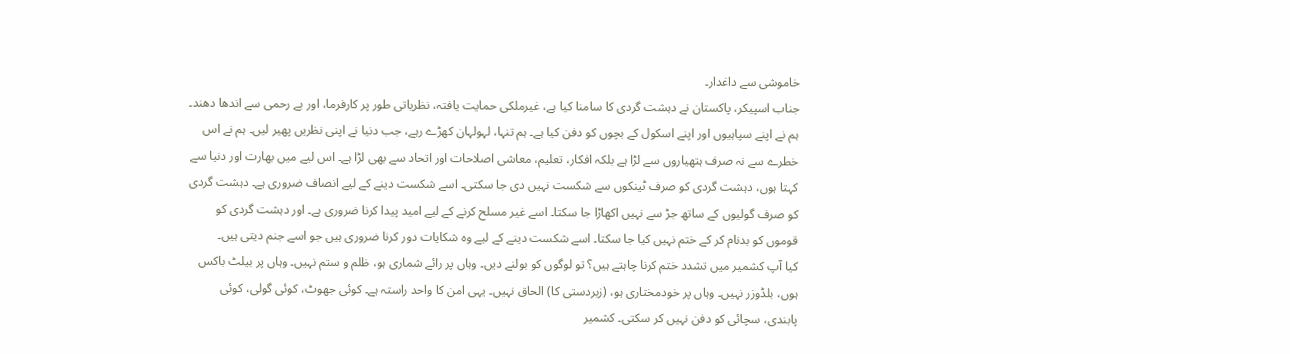خاموشی سے داغدار۔
جناب اسپیکر، پاکستان نے دہشت گردی کا سامنا کیا ہے، غیرملکی حمایت یافتہ، نظریاتی طور پر کارفرما، اور بے رحمی سے اندھا دھند۔ ہم نے اپنے سپاہیوں اور اپنے اسکول کے بچوں کو دفن کیا ہے۔ ہم تنہا، لہولہان کھڑے رہے، جب دنیا نے اپنی نظریں پھیر لیں۔ ہم نے اس خطرے سے نہ صرف ہتھیاروں سے لڑا ہے بلکہ افکار، تعلیم، معاشی اصلاحات اور اتحاد سے بھی لڑا ہے۔ اس لیے میں بھارت اور دنیا سے کہتا ہوں، دہشت گردی کو صرف ٹینکوں سے شکست نہیں دی جا سکتی۔ اسے شکست دینے کے لیے انصاف ضروری ہے۔ دہشت گردی کو صرف گولیوں کے ساتھ جڑ سے نہیں اکھاڑا جا سکتا۔ اسے غیر مسلح کرنے کے لیے امید پیدا کرنا ضروری ہے۔ اور دہشت گردی کو قوموں کو بدنام کر کے ختم نہیں کیا جا سکتا۔ اسے شکست دینے کے لیے وہ شکایات دور کرنا ضروری ہیں جو اسے جنم دیتی ہیں۔
کیا آپ کشمیر میں تشدد ختم کرنا چاہتے ہیں؟ تو لوگوں کو بولنے دیں۔ وہاں پر رائے شماری ہو، ظلم و ستم نہیں۔ وہاں پر بیلٹ باکس ہوں، بلڈوزر نہیں۔ وہاں پر خودمختاری ہو، (زبردستی کا) الحاق نہیں۔ یہی امن کا واحد راستہ ہے۔ کوئی جھوٹ، کوئی گولی، کوئی پابندی، سچائی کو دفن نہیں کر سکتی۔ کشمیر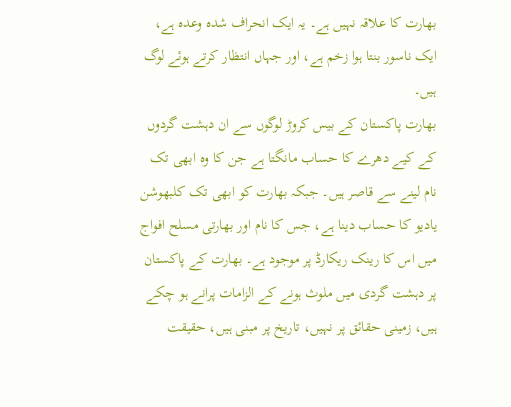بھارت کا علاقہ نہیں ہے۔ یہ ایک انحراف شدہ وعدہ ہے، ایک ناسور بنتا ہوا زخم ہے، اور جہاں انتظار کرتے ہوئے لوگ ہیں۔
بھارت پاکستان کے بیس کروڑ لوگوں سے ان دہشت گردوں کے کیے دھرے کا حساب مانگتا ہے جن کا وہ ابھی تک نام لینے سے قاصر ہیں۔ جبکہ بھارت کو ابھی تک کلبھوشن یادیو کا حساب دینا ہے، جس کا نام اور بھارتی مسلح افواج میں اس کا رینک ریکارڈ پر موجود ہے۔ بھارت کے پاکستان پر دہشت گردی میں ملوث ہونے کے الزامات پرانے ہو چکے ہیں، زمینی حقائق پر نہیں، تاریخ پر مبنی ہیں، حقیقت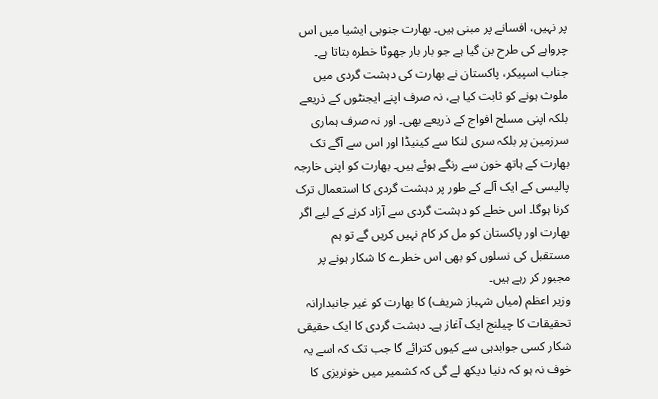پر نہیں، افسانے پر مبنی ہیں۔ بھارت جنوبی ایشیا میں اس چرواہے کی طرح بن گیا ہے جو بار بار جھوٹا خطرہ بتاتا ہے۔
جناب اسپیکر، پاکستان نے بھارت کی دہشت گردی میں ملوث ہونے کو ثابت کیا ہے، نہ صرف اپنے ایجنٹوں کے ذریعے بلکہ اپنی مسلح افواج کے ذریعے بھی۔ اور نہ صرف ہماری سرزمین پر بلکہ سری لنکا سے کینیڈا اور اس سے آگے تک بھارت کے ہاتھ خون سے رنگے ہوئے ہیں۔ بھارت کو اپنی خارجہ پالیسی کے ایک آلے کے طور پر دہشت گردی کا استعمال ترک کرنا ہوگا۔ اس خطے کو دہشت گردی سے آزاد کرنے کے لیے اگر بھارت اور پاکستان کو مل کر کام نہیں کریں گے تو ہم مستقبل کی نسلوں کو بھی اس خطرے کا شکار ہونے پر مجبور کر رہے ہیں۔
وزیر اعظم (میاں شہباز شریف) کا بھارت کو غیر جانبدارانہ تحقیقات کا چیلنج ایک آغاز ہے۔ دہشت گردی کا ایک حقیقی شکار کسی جوابدہی سے کیوں کترائے گا جب تک کہ اسے یہ خوف نہ ہو کہ دنیا دیکھ لے گی کہ کشمیر میں خونریزی کا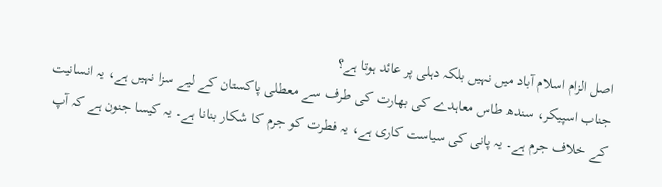اصل الزام اسلام آباد میں نہیں بلکہ دہلی پر عائد ہوتا ہے؟
جناب اسپیکر، سندھ طاس معاہدے کی بھارت کی طرف سے معطلی پاکستان کے لیے سزا نہیں ہے، یہ انسانیت کے خلاف جرم ہے۔ یہ پانی کی سیاست کاری ہے، یہ فطرت کو جرم کا شکار بنانا ہے۔ یہ کیسا جنون ہے کہ آپ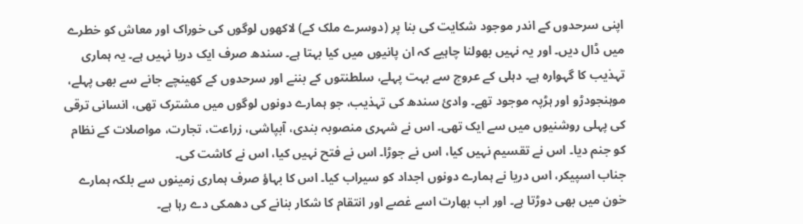اپنی سرحدوں کے اندر موجود شکایت کی بنا پر (دوسرے ملک کے) لاکھوں لوگوں کی خوراک اور معاش کو خطرے میں ڈال دیں۔ اور یہ نہیں بھولنا چاہیے کہ ان پانیوں میں کیا بہتا ہے۔ سندھ صرف ایک دریا نہیں ہے۔ یہ ہماری تہذیب کا گہوارہ ہے۔ دہلی کے عروج سے بہت پہلے، سلطنتوں کے بننے اور سرحدوں کے کھینچے جانے سے بھی پہلے، موہنجودڑو اور ہڑپہ موجود تھے۔ وادئ سندھ کی تہذیب، جو ہمارے دونوں لوگوں میں مشترک تھی، انسانی ترقی کی پہلی روشنیوں میں سے ایک تھی۔ اس نے شہری منصوبہ بندی، آبپاشی، زراعت، تجارت، مواصلات کے نظام کو جنم دیا۔ اس نے تقسیم نہیں کیا، اس نے جوڑا۔ اس نے فتح نہیں کیا، اس نے کاشت کی۔
جناب اسپیکر، اس دریا نے ہمارے دونوں اجداد کو سیراب کیا۔ اس کا بہاؤ صرف ہماری زمینوں سے بلکہ ہمارے خون میں بھی دوڑتا ہے۔ اور اب بھارت اسے غصے اور انتقام کا شکار بنانے کی دھمکی دے رہا ہے۔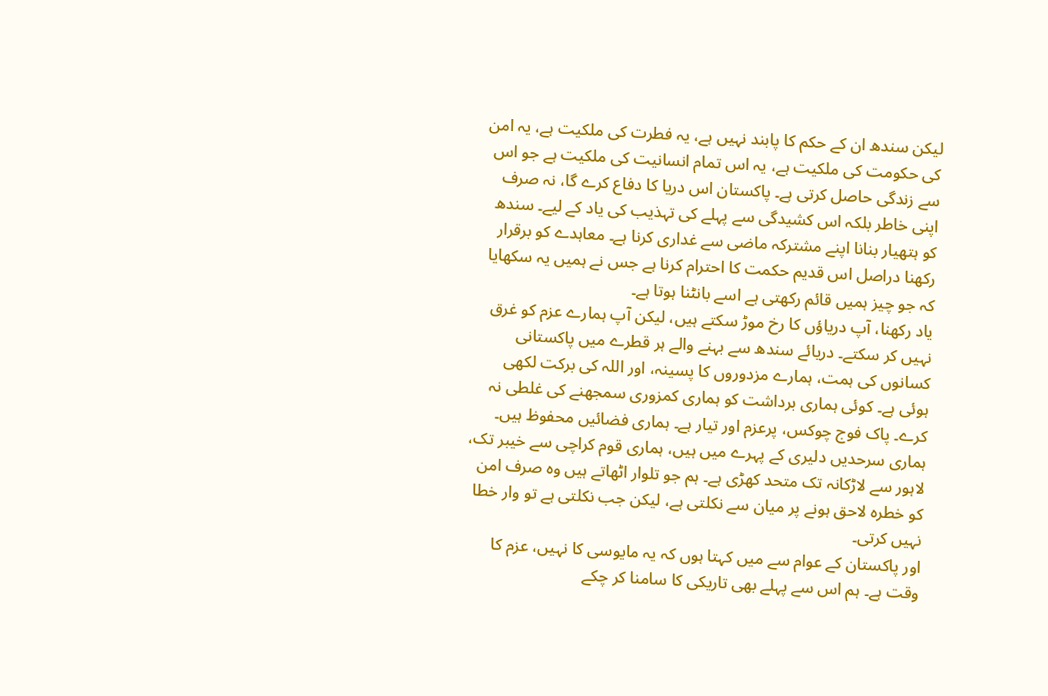لیکن سندھ ان کے حکم کا پابند نہیں ہے، یہ فطرت کی ملکیت ہے، یہ امن کی حکومت کی ملکیت ہے، یہ اس تمام انسانیت کی ملکیت ہے جو اس سے زندگی حاصل کرتی ہے۔ پاکستان اس دریا کا دفاع کرے گا، نہ صرف اپنی خاطر بلکہ اس کشیدگی سے پہلے کی تہذیب کی یاد کے لیے۔ سندھ کو ہتھیار بنانا اپنے مشترکہ ماضی سے غداری کرنا ہے۔ معاہدے کو برقرار رکھنا دراصل اس قدیم حکمت کا احترام کرنا ہے جس نے ہمیں یہ سکھایا کہ جو چیز ہمیں قائم رکھتی ہے اسے بانٹنا ہوتا ہے۔
یاد رکھنا، آپ دریاؤں کا رخ موڑ سکتے ہیں، لیکن آپ ہمارے عزم کو غرق نہیں کر سکتے۔ دریائے سندھ سے بہنے والے ہر قطرے میں پاکستانی کسانوں کی ہمت، ہمارے مزدوروں کا پسینہ، اور اللہ کی برکت لکھی ہوئی ہے۔ کوئی ہماری برداشت کو ہماری کمزوری سمجھنے کی غلطی نہ کرے۔ پاک فوج چوکس، پرعزم اور تیار ہے۔ ہماری فضائیں محفوظ ہیں۔ ہماری سرحدیں دلیری کے پہرے میں ہیں، ہماری قوم کراچی سے خیبر تک، لاہور سے لاڑکانہ تک متحد کھڑی ہے۔ ہم جو تلوار اٹھاتے ہیں وہ صرف امن کو خطرہ لاحق ہونے پر میان سے نکلتی ہے، لیکن جب نکلتی ہے تو وار خطا نہیں کرتی۔
اور پاکستان کے عوام سے میں کہتا ہوں کہ یہ مایوسی کا نہیں، عزم کا وقت ہے۔ ہم اس سے پہلے بھی تاریکی کا سامنا کر چکے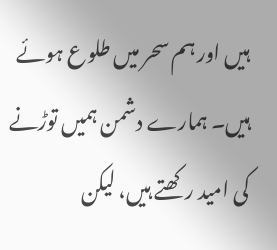ہیں اور ہم سحر میں طلوع ہوئے ہیں۔ ہمارے دشمن ہمیں توڑنے کی امید رکھتے ہیں، لیکن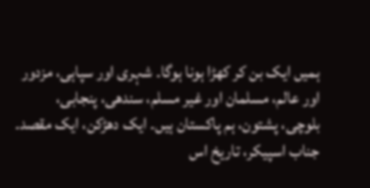ہمیں ایک بن کر کھڑا ہونا ہوگا۔ شہری اور سپاہی، مزدور اور عالم، مسلمان اور غیر مسلم، سندھی، پنجابی، بلوچی، پشتون، ہم پاکستان ہیں۔ ایک دھڑکن، ایک مقصد۔
جناب اسپیکر، تاریخ اس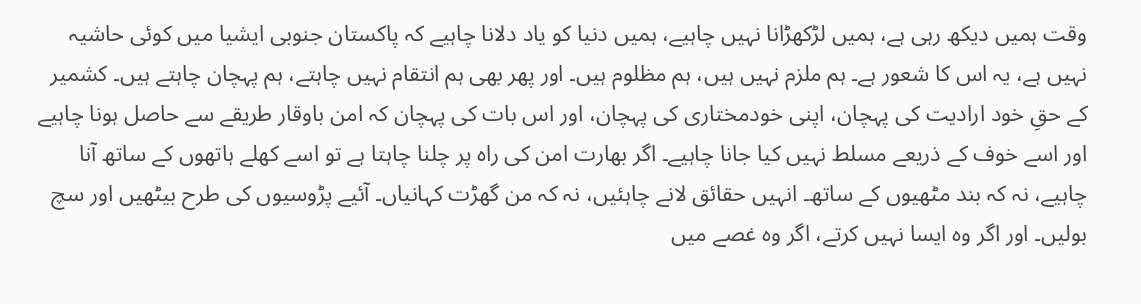وقت ہمیں دیکھ رہی ہے، ہمیں لڑکھڑانا نہیں چاہیے، ہمیں دنیا کو یاد دلانا چاہیے کہ پاکستان جنوبی ایشیا میں کوئی حاشیہ نہیں ہے، یہ اس کا شعور ہے۔ ہم ملزم نہیں ہیں، ہم مظلوم ہیں۔ اور پھر بھی ہم انتقام نہیں چاہتے، ہم پہچان چاہتے ہیں۔ کشمیر کے حقِ خود ارادیت کی پہچان، اپنی خودمختاری کی پہچان، اور اس بات کی پہچان کہ امن باوقار طریقے سے حاصل ہونا چاہیے اور اسے خوف کے ذریعے مسلط نہیں کیا جانا چاہیے۔ اگر بھارت امن کی راہ پر چلنا چاہتا ہے تو اسے کھلے ہاتھوں کے ساتھ آنا چاہیے، نہ کہ بند مٹھیوں کے ساتھ۔ انہیں حقائق لانے چاہئیں، نہ کہ من گھڑت کہانیاں۔ آئیے پڑوسیوں کی طرح بیٹھیں اور سچ بولیں۔ اور اگر وہ ایسا نہیں کرتے، اگر وہ غصے میں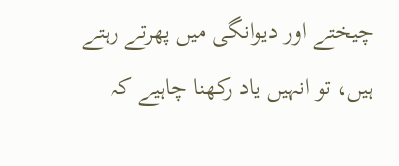چیختے اور دیوانگی میں پھرتے رہتے ہیں، تو انہیں یاد رکھنا چاہیے کہ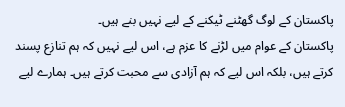پاکستان کے لوگ گھٹنے ٹیکنے کے لیے نہیں بنے ہیں۔
پاکستان کے عوام میں لڑنے کا عزم ہے، اس لیے نہیں کہ ہم تنازع پسند کرتے ہیں، بلکہ اس لیے کہ ہم آزادی سے محبت کرتے ہیں۔ ہمارے لیے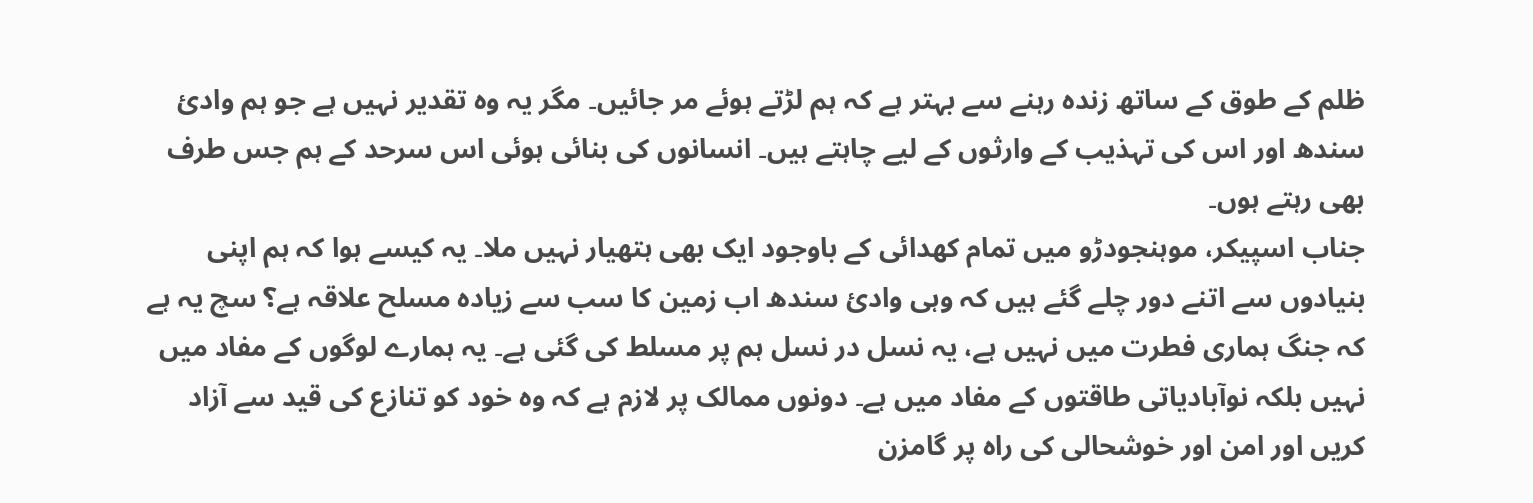ظلم کے طوق کے ساتھ زندہ رہنے سے بہتر ہے کہ ہم لڑتے ہوئے مر جائیں۔ مگر یہ وہ تقدیر نہیں ہے جو ہم وادئ سندھ اور اس کی تہذیب کے وارثوں کے لیے چاہتے ہیں۔ انسانوں کی بنائی ہوئی اس سرحد کے ہم جس طرف بھی رہتے ہوں۔
جناب اسپیکر، موہنجودڑو میں تمام کھدائی کے باوجود ایک بھی ہتھیار نہیں ملا۔ یہ کیسے ہوا کہ ہم اپنی بنیادوں سے اتنے دور چلے گئے ہیں کہ وہی وادئ سندھ اب زمین کا سب سے زیادہ مسلح علاقہ ہے؟ سچ یہ ہے کہ جنگ ہماری فطرت میں نہیں ہے، یہ نسل در نسل ہم پر مسلط کی گئی ہے۔ یہ ہمارے لوگوں کے مفاد میں نہیں بلکہ نوآبادیاتی طاقتوں کے مفاد میں ہے۔ دونوں ممالک پر لازم ہے کہ وہ خود کو تنازع کی قید سے آزاد کریں اور امن اور خوشحالی کی راہ پر گامزن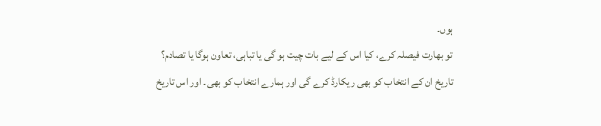ہوں۔
تو بھارت فیصلہ کرے، کیا اس کے لیے بات چیت ہو گی یا تباہی، تعاون ہوگا یا تصادم؟ تاریخ ان کے انتخاب کو بھی ریکارڈ کرے گی اور ہمارے انتخاب کو بھی۔ اور اس تاریخ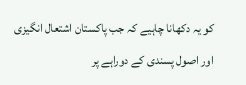کو یہ دکھانا چاہیے کہ جب پاکستان اشتعال انگیزی اور اصول پسندی کے دوراہے پر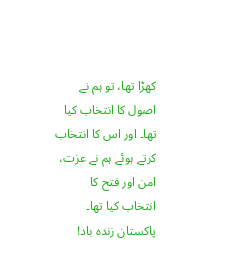کھڑا تھا، تو ہم نے اصول کا انتخاب کیا تھا۔ اور اس کا انتخاب کرتے ہوئے ہم نے عزت، امن اور فتح کا انتخاب کیا تھا۔
پاکستان زندہ باد!